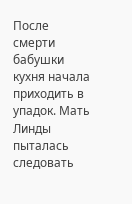После смерти бабушки кухня начала приходить в упадок. Мать Линды пыталась следовать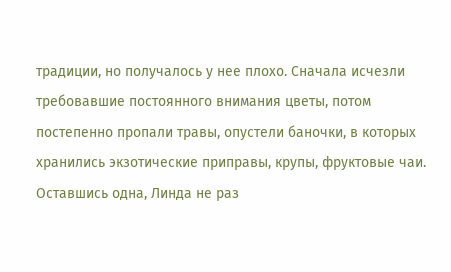традиции, но получалось у нее плохо. Сначала исчезли требовавшие постоянного внимания цветы, потом постепенно пропали травы, опустели баночки, в которых хранились экзотические приправы, крупы, фруктовые чаи. Оставшись одна, Линда не раз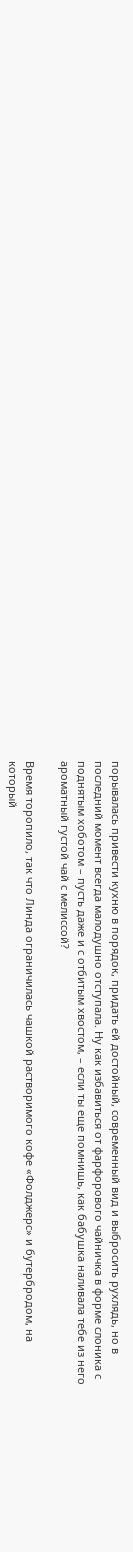порывалась привести кухню в порядок, придать ей достойный, современный вид и выбросить рухлядь, но в последний момент всегда малодушно отступала. Ну как избавиться от фарфорового чайничка в форме слоника с поднятым хоботом – пусть даже и с отбитым хвостом, – если ты еще помнишь, как бабушка наливала тебе из него ароматный густой чай с мелиссой?

Время торопило, так что Линда ограничилась чашкой растворимого кофе «Фолджерс» и бутербродом, на который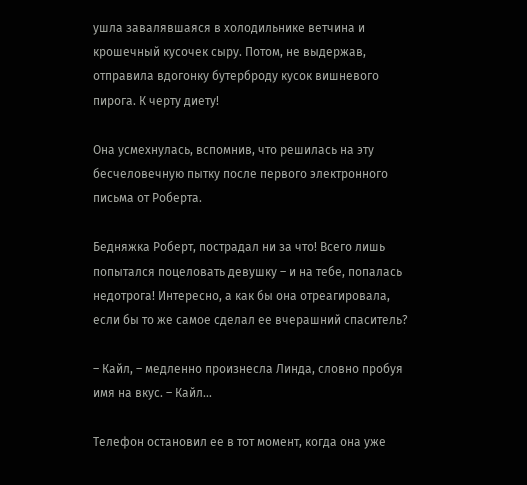ушла завалявшаяся в холодильнике ветчина и крошечный кусочек сыру. Потом, не выдержав, отправила вдогонку бутерброду кусок вишневого пирога. К черту диету!

Она усмехнулась, вспомнив, что решилась на эту бесчеловечную пытку после первого электронного письма от Роберта.

Бедняжка Роберт, пострадал ни за что! Всего лишь попытался поцеловать девушку – и на тебе, попалась недотрога! Интересно, а как бы она отреагировала, если бы то же самое сделал ее вчерашний спаситель?

– Кайл, – медленно произнесла Линда, словно пробуя имя на вкус. – Кайл…

Телефон остановил ее в тот момент, когда она уже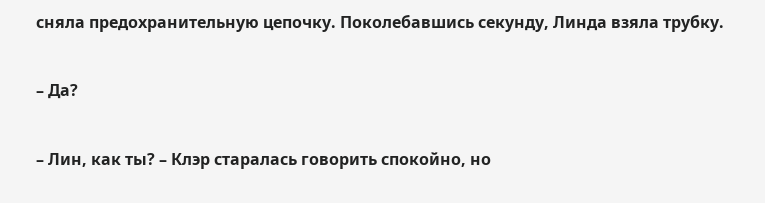сняла предохранительную цепочку. Поколебавшись секунду, Линда взяла трубку.

– Да?

– Лин, как ты? – Клэр старалась говорить спокойно, но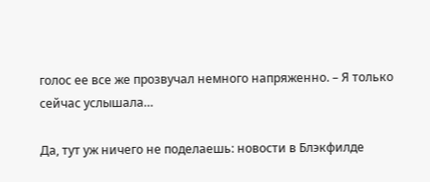голос ее все же прозвучал немного напряженно. – Я только сейчас услышала…

Да, тут уж ничего не поделаешь: новости в Блэкфилде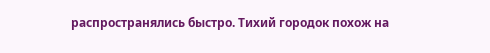распространялись быстро. Тихий городок похож на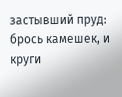застывший пруд: брось камешек, и круги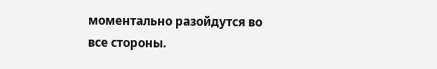моментально разойдутся во все стороны.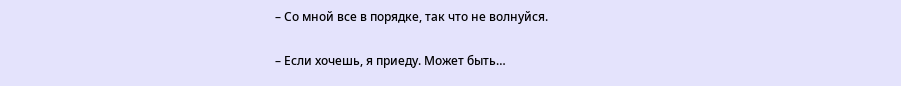– Со мной все в порядке, так что не волнуйся.

– Если хочешь, я приеду. Может быть…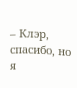– Клэр, спасибо, но я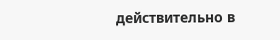действительно в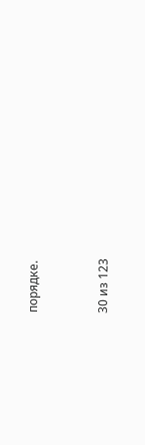порядке.



30 из 123